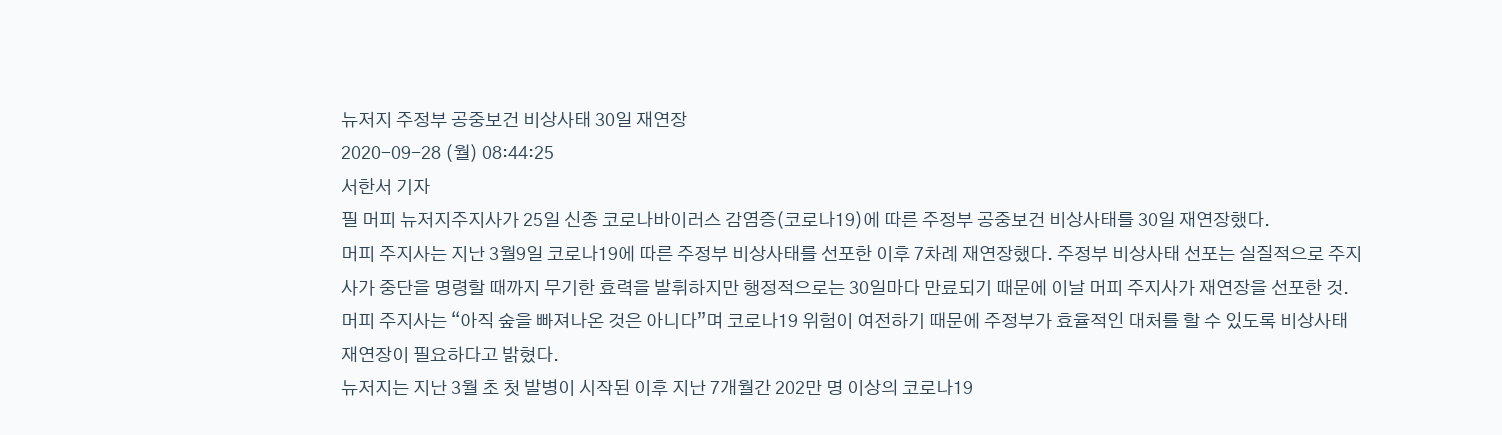뉴저지 주정부 공중보건 비상사태 30일 재연장
2020-09-28 (월) 08:44:25
서한서 기자
필 머피 뉴저지주지사가 25일 신종 코로나바이러스 감염증(코로나19)에 따른 주정부 공중보건 비상사태를 30일 재연장했다.
머피 주지사는 지난 3월9일 코로나19에 따른 주정부 비상사태를 선포한 이후 7차례 재연장했다. 주정부 비상사태 선포는 실질적으로 주지사가 중단을 명령할 때까지 무기한 효력을 발휘하지만 행정적으로는 30일마다 만료되기 때문에 이날 머피 주지사가 재연장을 선포한 것.
머피 주지사는 “아직 숲을 빠져나온 것은 아니다”며 코로나19 위험이 여전하기 때문에 주정부가 효율적인 대처를 할 수 있도록 비상사태 재연장이 필요하다고 밝혔다.
뉴저지는 지난 3월 초 첫 발병이 시작된 이후 지난 7개월간 202만 명 이상의 코로나19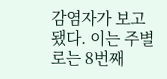감염자가 보고됐다. 이는 주별로는 8번째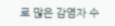로 많은 감염자 수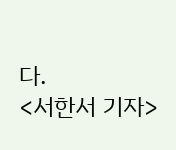다.
<서한서 기자>